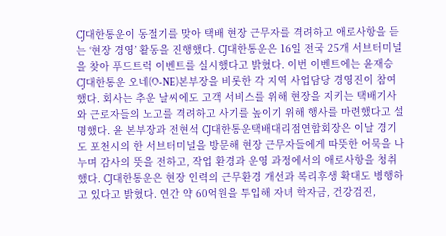CJ대한통운이 동절기를 맞아 택배 현장 근무자를 격려하고 애로사항을 듣는 ‘현장 경영’ 활동을 진행했다. CJ대한통운은 16일 전국 25개 서브터미널을 찾아 푸드트럭 이벤트를 실시했다고 밝혔다. 이번 이벤트에는 윤재승 CJ대한통운 오네(O-NE)본부장을 비롯한 각 지역 사업담당 경영진이 참여했다. 회사는 추운 날씨에도 고객 서비스를 위해 현장을 지키는 택배기사와 근로자들의 노고를 격려하고 사기를 높이기 위해 행사를 마련했다고 설명했다. 윤 본부장과 전현석 CJ대한통운택배대리점연합회장은 이날 경기도 포천시의 한 서브터미널을 방문해 현장 근무자들에게 따뜻한 어묵을 나누며 감사의 뜻을 전하고, 작업 환경과 운영 과정에서의 애로사항을 청취했다. CJ대한통운은 현장 인력의 근무환경 개선과 복리후생 확대도 병행하고 있다고 밝혔다. 연간 약 60억원을 투입해 자녀 학자금, 건강검진,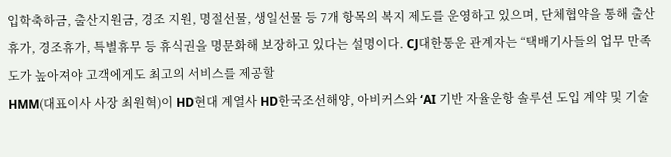입학축하금, 출산지원금, 경조 지원, 명절선물, 생일선물 등 7개 항목의 복지 제도를 운영하고 있으며, 단체협약을 통해 출산휴가, 경조휴가, 특별휴무 등 휴식권을 명문화해 보장하고 있다는 설명이다. CJ대한통운 관계자는 “택배기사들의 업무 만족도가 높아져야 고객에게도 최고의 서비스를 제공할
HMM(대표이사 사장 최원혁)이 HD현대 계열사 HD한국조선해양, 아비커스와 ‘AI 기반 자율운항 솔루션 도입 계약 및 기술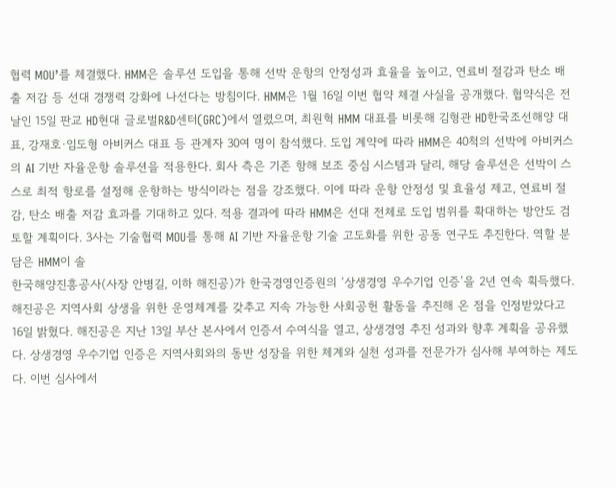협력 MOU’를 체결했다. HMM은 솔루션 도입을 통해 선박 운항의 안정성과 효율을 높이고, 연료비 절감과 탄소 배출 저감 등 선대 경쟁력 강화에 나선다는 방침이다. HMM은 1월 16일 이번 협약 체결 사실을 공개했다. 협약식은 전날인 15일 판교 HD현대 글로벌R&D센터(GRC)에서 열렸으며, 최원혁 HMM 대표를 비롯해 김형관 HD한국조선해양 대표, 강재호·임도형 아비커스 대표 등 관계자 30여 명이 참석했다. 도입 계약에 따라 HMM은 40척의 선박에 아비커스의 AI 기반 자율운항 솔루션을 적용한다. 회사 측은 기존 항해 보조 중심 시스템과 달리, 해당 솔루션은 선박이 스스로 최적 항로를 설정해 운항하는 방식이라는 점을 강조했다. 이에 따라 운항 안정성 및 효율성 제고, 연료비 절감, 탄소 배출 저감 효과를 기대하고 있다. 적용 결과에 따라 HMM은 선대 전체로 도입 범위를 확대하는 방안도 검토할 계획이다. 3사는 기술협력 MOU를 통해 AI 기반 자율운항 기술 고도화를 위한 공동 연구도 추진한다. 역할 분담은 HMM이 솔
한국해양진흥공사(사장 안병길, 이하 해진공)가 한국경영인증원의 ‘상생경영 우수기업 인증’을 2년 연속 획득했다. 해진공은 지역사회 상생을 위한 운영체계를 갖추고 지속 가능한 사회공헌 활동을 추진해 온 점을 인정받았다고 16일 밝혔다. 해진공은 지난 13일 부산 본사에서 인증서 수여식을 열고, 상생경영 추진 성과와 향후 계획을 공유했다. 상생경영 우수기업 인증은 지역사회와의 동반 성장을 위한 체계와 실천 성과를 전문가가 심사해 부여하는 제도다. 이번 심사에서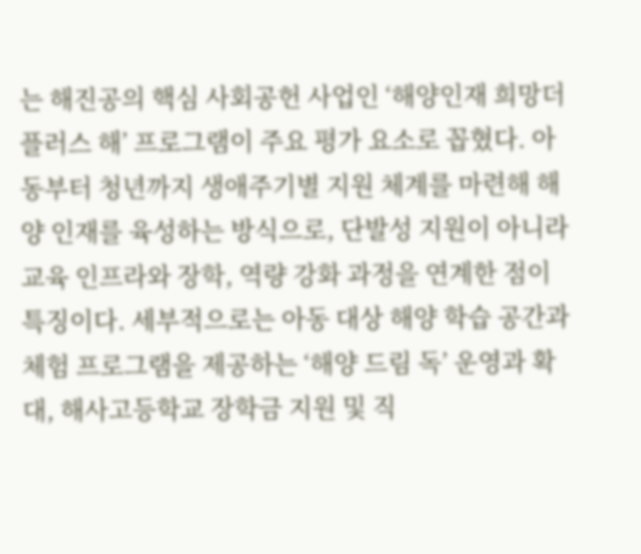는 해진공의 핵심 사회공헌 사업인 ‘해양인재 희망더 플러스 해’ 프로그램이 주요 평가 요소로 꼽혔다. 아동부터 청년까지 생애주기별 지원 체계를 마련해 해양 인재를 육성하는 방식으로, 단발성 지원이 아니라 교육 인프라와 장학, 역량 강화 과정을 연계한 점이 특징이다. 세부적으로는 아동 대상 해양 학습 공간과 체험 프로그램을 제공하는 ‘해양 드림 독’ 운영과 확대, 해사고등학교 장학금 지원 및 직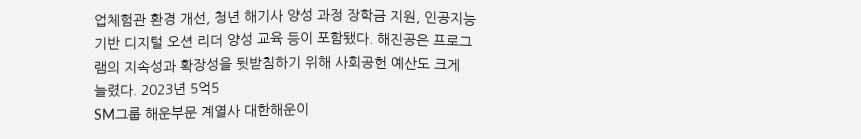업체험관 환경 개선, 청년 해기사 양성 과정 장학금 지원, 인공지능 기반 디지털 오션 리더 양성 교육 등이 포함됐다. 해진공은 프로그램의 지속성과 확장성을 뒷받침하기 위해 사회공헌 예산도 크게 늘렸다. 2023년 5억5
SM그룹 해운부문 계열사 대한해운이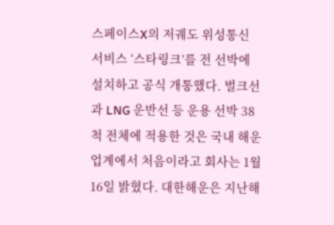스페이스X의 저궤도 위성통신 서비스 ‘스타링크’를 전 선박에 설치하고 공식 개통했다. 벌크선과 LNG 운반선 등 운용 선박 38척 전체에 적용한 것은 국내 해운업계에서 처음이라고 회사는 1월 16일 밝혔다. 대한해운은 지난해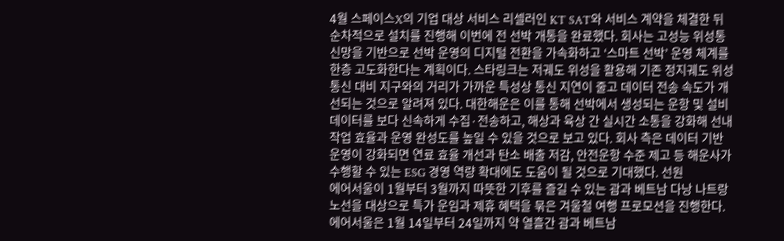4월 스페이스X의 기업 대상 서비스 리셀러인 KT SAT와 서비스 계약을 체결한 뒤 순차적으로 설치를 진행해 이번에 전 선박 개통을 완료했다. 회사는 고성능 위성통신망을 기반으로 선박 운영의 디지털 전환을 가속화하고 ‘스마트 선박’ 운영 체계를 한층 고도화한다는 계획이다. 스타링크는 저궤도 위성을 활용해 기존 정지궤도 위성통신 대비 지구와의 거리가 가까운 특성상 통신 지연이 줄고 데이터 전송 속도가 개선되는 것으로 알려져 있다. 대한해운은 이를 통해 선박에서 생성되는 운항 및 설비 데이터를 보다 신속하게 수집·전송하고, 해상과 육상 간 실시간 소통을 강화해 선내 작업 효율과 운영 완성도를 높일 수 있을 것으로 보고 있다. 회사 측은 데이터 기반 운영이 강화되면 연료 효율 개선과 탄소 배출 저감, 안전운항 수준 제고 등 해운사가 수행할 수 있는 ESG 경영 역량 확대에도 도움이 될 것으로 기대했다. 선원
에어서울이 1월부터 3월까지 따뜻한 기후를 즐길 수 있는 괌과 베트남 다낭 나트랑 노선을 대상으로 특가 운임과 제휴 혜택을 묶은 겨울철 여행 프로모션을 진행한다. 에어서울은 1월 14일부터 24일까지 약 열흘간 괌과 베트남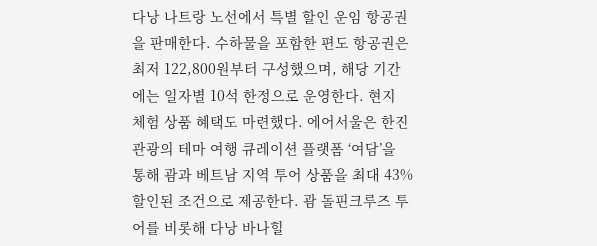다낭 나트랑 노선에서 특별 할인 운임 항공권을 판매한다. 수하물을 포함한 편도 항공권은 최저 122,800원부터 구성했으며, 해당 기간에는 일자별 10석 한정으로 운영한다. 현지 체험 상품 혜택도 마련했다. 에어서울은 한진관광의 테마 여행 큐레이션 플랫폼 ‘여담’을 통해 괌과 베트남 지역 투어 상품을 최대 43% 할인된 조건으로 제공한다. 괌 돌핀크루즈 투어를 비롯해 다낭 바나힐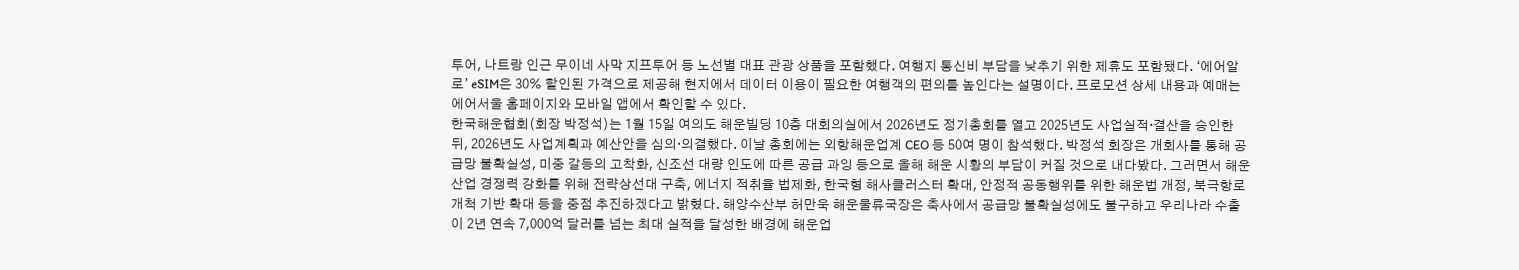투어, 나트랑 인근 무이네 사막 지프투어 등 노선별 대표 관광 상품을 포함했다. 여행지 통신비 부담을 낮추기 위한 제휴도 포함됐다. ‘에어알로’ eSIM은 30% 할인된 가격으로 제공해 현지에서 데이터 이용이 필요한 여행객의 편의를 높인다는 설명이다. 프로모션 상세 내용과 예매는 에어서울 홈페이지와 모바일 앱에서 확인할 수 있다.
한국해운협회(회장 박정석)는 1월 15일 여의도 해운빌딩 10층 대회의실에서 2026년도 정기총회를 열고 2025년도 사업실적·결산을 승인한 뒤, 2026년도 사업계획과 예산안을 심의·의결했다. 이날 총회에는 외항해운업계 CEO 등 50여 명이 참석했다. 박정석 회장은 개회사를 통해 공급망 불확실성, 미중 갈등의 고착화, 신조선 대량 인도에 따른 공급 과잉 등으로 올해 해운 시황의 부담이 커질 것으로 내다봤다. 그러면서 해운산업 경쟁력 강화를 위해 전략상선대 구축, 에너지 적취율 법제화, 한국형 해사클러스터 확대, 안정적 공동행위를 위한 해운법 개정, 북극항로 개척 기반 확대 등을 중점 추진하겠다고 밝혔다. 해양수산부 허만욱 해운물류국장은 축사에서 공급망 불확실성에도 불구하고 우리나라 수출이 2년 연속 7,000억 달러를 넘는 최대 실적을 달성한 배경에 해운업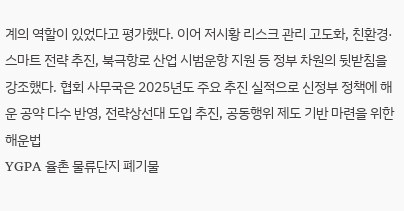계의 역할이 있었다고 평가했다. 이어 저시황 리스크 관리 고도화, 친환경·스마트 전략 추진, 북극항로 산업 시범운항 지원 등 정부 차원의 뒷받침을 강조했다. 협회 사무국은 2025년도 주요 추진 실적으로 신정부 정책에 해운 공약 다수 반영, 전략상선대 도입 추진, 공동행위 제도 기반 마련을 위한 해운법
YGPA 율촌 물류단지 폐기물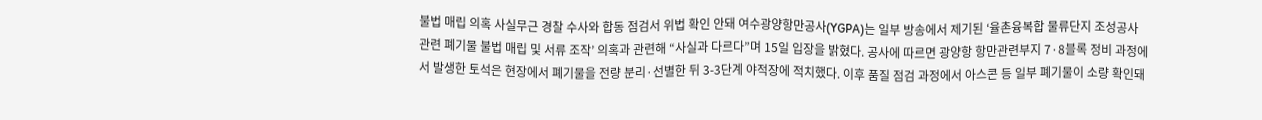불법 매립 의혹 사실무근 경찰 수사와 합동 점검서 위법 확인 안돼 여수광양항만공사(YGPA)는 일부 방송에서 제기된 ‘율촌융복합 물류단지 조성공사 관련 폐기물 불법 매립 및 서류 조작’ 의혹과 관련해 “사실과 다르다”며 15일 입장을 밝혔다. 공사에 따르면 광양항 항만관련부지 7·8블록 정비 과정에서 발생한 토석은 현장에서 폐기물을 전량 분리·선별한 뒤 3-3단계 야적장에 적치했다. 이후 품질 점검 과정에서 아스콘 등 일부 폐기물이 소량 확인돼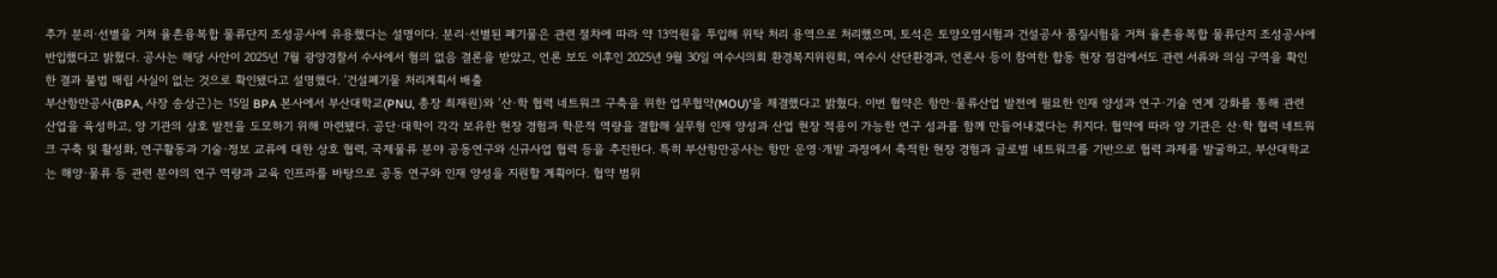추가 분리·선별을 거쳐 율촌융복합 물류단지 조성공사에 유용했다는 설명이다. 분리·선별된 폐기물은 관련 절차에 따라 약 13억원을 투입해 위탁 처리 용역으로 처리했으며, 토석은 토양오염시험과 건설공사 품질시험을 거쳐 율촌융복합 물류단지 조성공사에 반입했다고 밝혔다. 공사는 해당 사안이 2025년 7월 광양경찰서 수사에서 혐의 없음 결론을 받았고, 언론 보도 이후인 2025년 9월 30일 여수시의회 환경복지위원회, 여수시 산단환경과, 언론사 등이 참여한 합동 현장 점검에서도 관련 서류와 의심 구역을 확인한 결과 불법 매립 사실이 없는 것으로 확인됐다고 설명했다. ‘건설폐기물 처리계획서 배출
부산항만공사(BPA, 사장 송상근)는 15일 BPA 본사에서 부산대학교(PNU, 총장 최재원)와 ‘산·학 협력 네트워크 구축을 위한 업무협약(MOU)’을 체결했다고 밝혔다. 이번 협약은 항만·물류산업 발전에 필요한 인재 양성과 연구·기술 연계 강화를 통해 관련 산업을 육성하고, 양 기관의 상호 발전을 도모하기 위해 마련됐다. 공단·대학이 각각 보유한 현장 경험과 학문적 역량을 결합해 실무형 인재 양성과 산업 현장 적용이 가능한 연구 성과를 함께 만들어내겠다는 취지다. 협약에 따라 양 기관은 산·학 협력 네트워크 구축 및 활성화, 연구활동과 기술·정보 교류에 대한 상호 협력, 국제물류 분야 공동연구와 신규사업 협력 등을 추진한다. 특히 부산항만공사는 항만 운영·개발 과정에서 축적한 현장 경험과 글로벌 네트워크를 기반으로 협력 과제를 발굴하고, 부산대학교는 해양·물류 등 관련 분야의 연구 역량과 교육 인프라를 바탕으로 공동 연구와 인재 양성을 지원할 계획이다. 협약 범위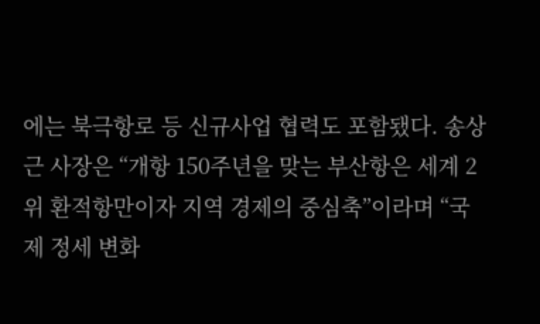에는 북극항로 등 신규사업 협력도 포함됐다. 송상근 사장은 “개항 150주년을 맞는 부산항은 세계 2위 환적항만이자 지역 경제의 중심축”이라며 “국제 정세 변화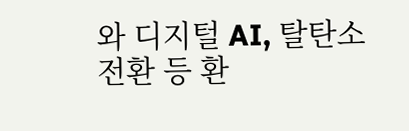와 디지털 AI, 탈탄소 전환 등 환